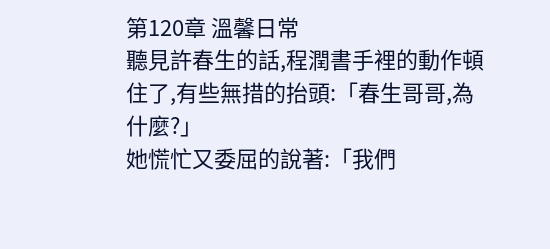第120章 溫馨日常
聽見許春生的話,程潤書手裡的動作頓住了,有些無措的抬頭:「春生哥哥,為什麼?」
她慌忙又委屈的說著:「我們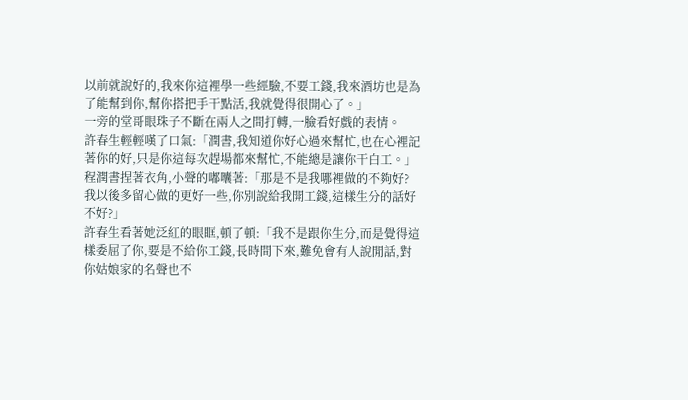以前就說好的,我來你這裡學一些經驗,不要工錢,我來酒坊也是為了能幫到你,幫你搭把手干點活,我就覺得很開心了。」
一旁的堂哥眼珠子不斷在兩人之間打轉,一臉看好戲的表情。
許春生輕輕嘆了口氣:「潤書,我知道你好心過來幫忙,也在心裡記著你的好,只是你這每次趕場都來幫忙,不能總是讓你干白工。」
程潤書捏著衣角,小聲的嘟囔著:「那是不是我哪裡做的不夠好?我以後多留心做的更好一些,你別說給我開工錢,這樣生分的話好不好?」
許春生看著她泛紅的眼眶,頓了頓:「我不是跟你生分,而是覺得這樣委屈了你,要是不給你工錢,長時間下來,難免會有人說閒話,對你姑娘家的名聲也不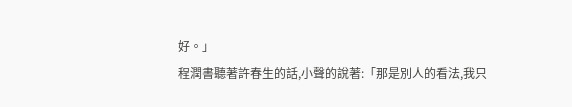好。」
程潤書聽著許春生的話,小聲的說著:「那是別人的看法,我只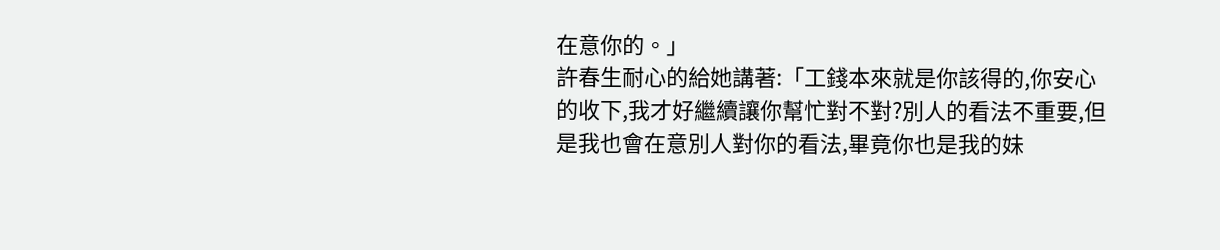在意你的。」
許春生耐心的給她講著:「工錢本來就是你該得的,你安心的收下,我才好繼續讓你幫忙對不對?別人的看法不重要,但是我也會在意別人對你的看法,畢竟你也是我的妹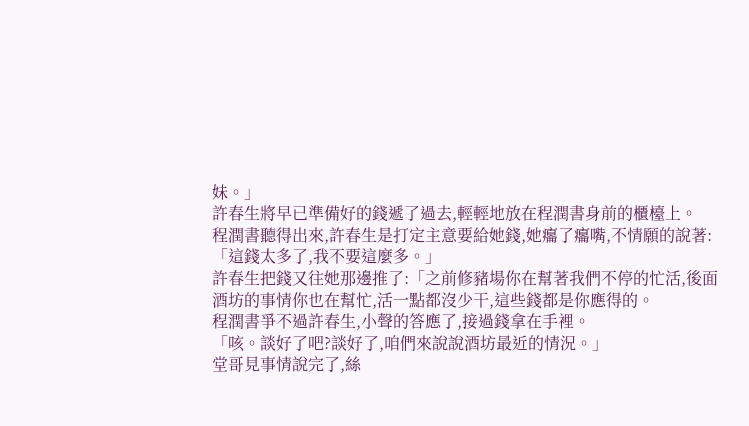妹。」
許春生將早已準備好的錢遞了過去,輕輕地放在程潤書身前的櫃檯上。
程潤書聽得出來,許春生是打定主意要給她錢,她癟了癟嘴,不情願的說著:「這錢太多了,我不要這麼多。」
許春生把錢又往她那邊推了:「之前修豬場你在幫著我們不停的忙活,後面酒坊的事情你也在幫忙,活一點都沒少干,這些錢都是你應得的。
程潤書爭不過許春生,小聲的答應了,接過錢拿在手裡。
「咳。談好了吧?談好了,咱們來說說酒坊最近的情況。」
堂哥見事情說完了,絲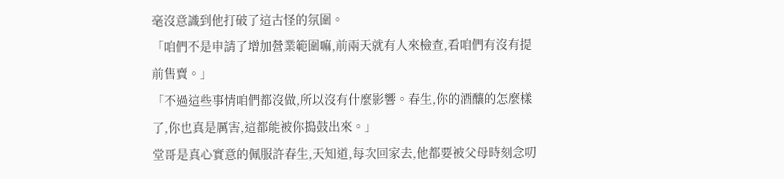毫沒意識到他打破了這古怪的氛圍。
「咱們不是申請了增加營業範圍嘛,前兩天就有人來檢查,看咱們有沒有提前售賣。」
「不過這些事情咱們都沒做,所以沒有什麼影響。春生,你的酒釀的怎麼樣了,你也真是厲害,這都能被你搗鼓出來。」
堂哥是真心實意的佩服許春生,天知道,每次回家去,他都要被父母時刻念叨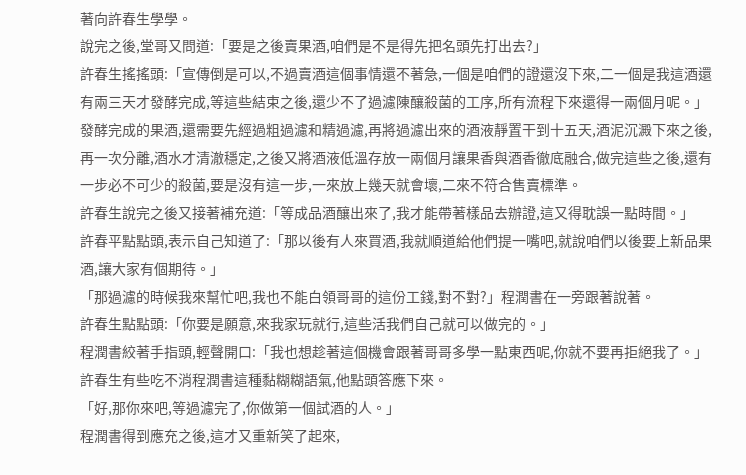著向許春生學學。
說完之後,堂哥又問道:「要是之後賣果酒,咱們是不是得先把名頭先打出去?」
許春生搖搖頭:「宣傳倒是可以,不過賣酒這個事情還不著急,一個是咱們的證還沒下來,二一個是我這酒還有兩三天才發酵完成,等這些結束之後,還少不了過濾陳釀殺菌的工序,所有流程下來還得一兩個月呢。」
發酵完成的果酒,還需要先經過粗過濾和精過濾,再將過濾出來的酒液靜置干到十五天,酒泥沉澱下來之後,再一次分離,酒水才清澈穩定,之後又將酒液低溫存放一兩個月讓果香與酒香徹底融合,做完這些之後,還有一步必不可少的殺菌,要是沒有這一步,一來放上幾天就會壞,二來不符合售賣標準。
許春生說完之後又接著補充道:「等成品酒釀出來了,我才能帶著樣品去辦證,這又得耽誤一點時間。」
許春平點點頭,表示自己知道了:「那以後有人來買酒,我就順道給他們提一嘴吧,就說咱們以後要上新品果酒,讓大家有個期待。」
「那過濾的時候我來幫忙吧,我也不能白領哥哥的這份工錢,對不對?」程潤書在一旁跟著說著。
許春生點點頭:「你要是願意,來我家玩就行,這些活我們自己就可以做完的。」
程潤書絞著手指頭,輕聲開口:「我也想趁著這個機會跟著哥哥多學一點東西呢,你就不要再拒絕我了。」
許春生有些吃不消程潤書這種黏糊糊語氣,他點頭答應下來。
「好,那你來吧,等過濾完了,你做第一個試酒的人。」
程潤書得到應充之後,這才又重新笑了起來,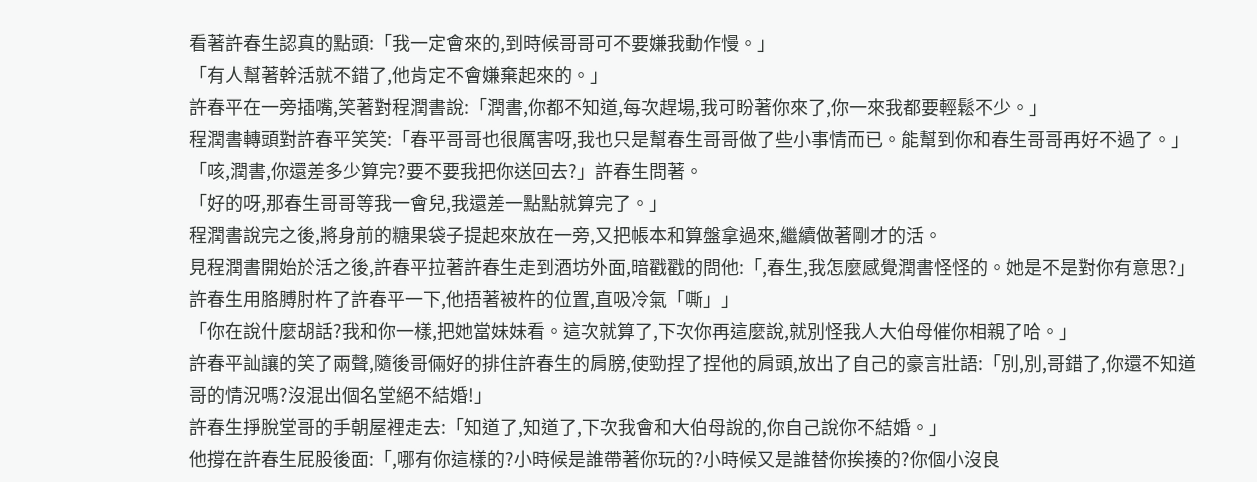看著許春生認真的點頭:「我一定會來的,到時候哥哥可不要嫌我動作慢。」
「有人幫著幹活就不錯了,他肯定不會嫌棄起來的。」
許春平在一旁插嘴,笑著對程潤書說:「潤書,你都不知道,每次趕場,我可盼著你來了,你一來我都要輕鬆不少。」
程潤書轉頭對許春平笑笑:「春平哥哥也很厲害呀,我也只是幫春生哥哥做了些小事情而已。能幫到你和春生哥哥再好不過了。」
「咳,潤書,你還差多少算完?要不要我把你送回去?」許春生問著。
「好的呀,那春生哥哥等我一會兒,我還差一點點就算完了。」
程潤書說完之後,將身前的糖果袋子提起來放在一旁,又把帳本和算盤拿過來,繼續做著剛才的活。
見程潤書開始於活之後,許春平拉著許春生走到酒坊外面,暗戳戳的問他:「,春生,我怎麼感覺潤書怪怪的。她是不是對你有意思?」
許春生用胳膊肘杵了許春平一下,他捂著被杵的位置,直吸冷氣「嘶」」
「你在說什麼胡話?我和你一樣,把她當妹妹看。這次就算了,下次你再這麼說,就別怪我人大伯母催你相親了哈。」
許春平訕讓的笑了兩聲,隨後哥倆好的排住許春生的肩膀,使勁捏了捏他的肩頭,放出了自己的豪言壯語:「別,別,哥錯了,你還不知道哥的情況嗎?沒混出個名堂絕不結婚!」
許春生掙脫堂哥的手朝屋裡走去:「知道了,知道了,下次我會和大伯母說的,你自己說你不結婚。」
他撐在許春生屁股後面:「,哪有你這樣的?小時候是誰帶著你玩的?小時候又是誰替你挨揍的?你個小沒良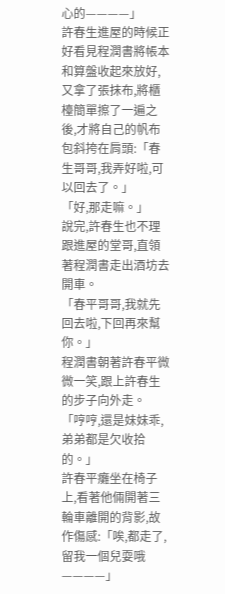心的————」
許春生進屋的時候正好看見程潤書將帳本和算盤收起來放好,又拿了張抹布,將櫃檯簡單擦了一遍之後,才將自己的帆布包斜挎在肩頭:「春生哥哥,我弄好啦,可以回去了。」
「好,那走嘛。」
說完,許春生也不理跟進屋的堂哥,直領著程潤書走出酒坊去開車。
「春平哥哥,我就先回去啦,下回再來幫你。」
程潤書朝著許春平微微一笑,跟上許春生的步子向外走。
「哼哼,還是妹妹乖,弟弟都是欠收拾的。」
許春平癱坐在椅子上,看著他倆開著三輪車離開的背影,故作傷感:「唉,都走了,留我一個兒耍哦————」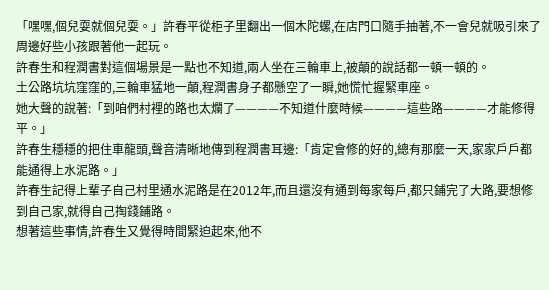「嘿嘿,個兒耍就個兒耍。」許春平從柜子里翻出一個木陀螺,在店門口隨手抽著,不一會兒就吸引來了周邊好些小孩跟著他一起玩。
許春生和程潤書對這個場景是一點也不知道,兩人坐在三輪車上,被顛的說話都一頓一頓的。
土公路坑坑窪窪的,三輪車猛地一顛,程潤書身子都懸空了一瞬,她慌忙握緊車座。
她大聲的說著:「到咱們村裡的路也太爛了————不知道什麼時候————這些路————才能修得平。」
許春生穩穩的把住車龍頭,聲音清晰地傳到程潤書耳邊:「肯定會修的好的,總有那麼一天,家家戶戶都能通得上水泥路。」
許春生記得上輩子自己村里通水泥路是在2012年,而且還沒有通到每家每戶,都只鋪完了大路,要想修到自己家,就得自己掏錢鋪路。
想著這些事情,許春生又覺得時間緊迫起來,他不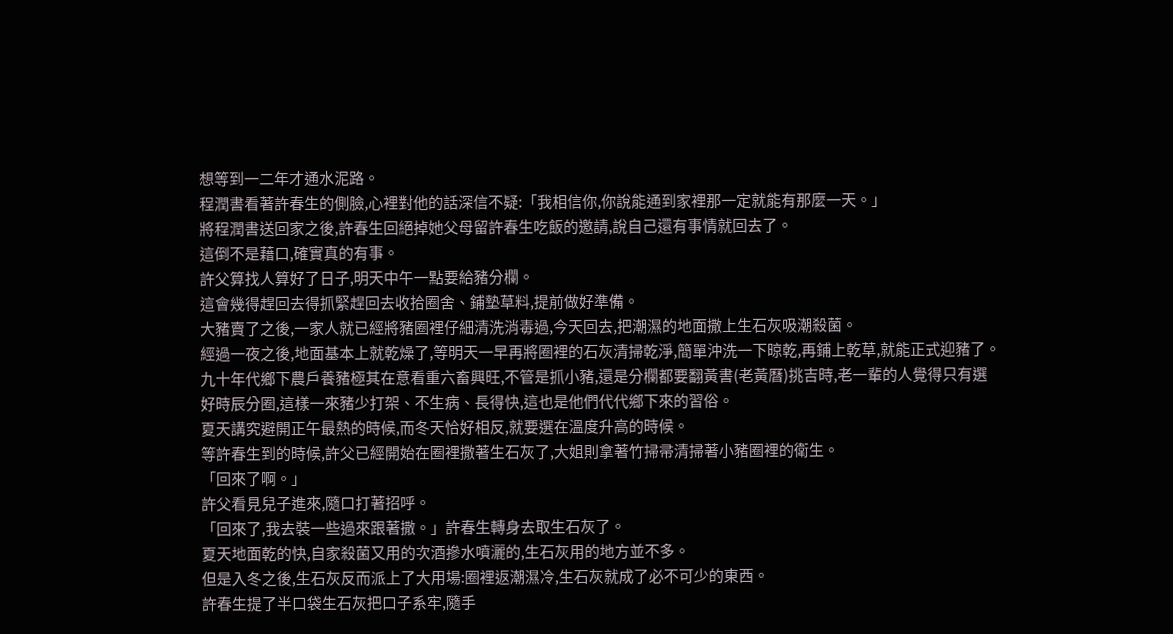想等到一二年才通水泥路。
程潤書看著許春生的側臉,心裡對他的話深信不疑:「我相信你,你說能通到家裡那一定就能有那麼一天。」
將程潤書送回家之後,許春生回絕掉她父母留許春生吃飯的邀請,說自己還有事情就回去了。
這倒不是藉口,確實真的有事。
許父算找人算好了日子,明天中午一點要給豬分欄。
這會幾得趕回去得抓緊趕回去收拾圈舍、鋪墊草料,提前做好準備。
大豬賣了之後,一家人就已經將豬圈裡仔細清洗消毒過,今天回去,把潮濕的地面撒上生石灰吸潮殺菌。
經過一夜之後,地面基本上就乾燥了,等明天一早再將圈裡的石灰清掃乾淨,簡單沖洗一下晾乾,再鋪上乾草,就能正式迎豬了。
九十年代鄉下農戶養豬極其在意看重六畜興旺,不管是抓小豬,還是分欄都要翻黃書(老黃曆)挑吉時,老一輩的人覺得只有選好時辰分圈,這樣一來豬少打架、不生病、長得快,這也是他們代代鄉下來的習俗。
夏天講究避開正午最熱的時候,而冬天恰好相反,就要選在溫度升高的時候。
等許春生到的時候,許父已經開始在圈裡撒著生石灰了,大姐則拿著竹掃帚清掃著小豬圈裡的衛生。
「回來了啊。」
許父看見兒子進來,隨口打著招呼。
「回來了,我去裝一些過來跟著撒。」許春生轉身去取生石灰了。
夏天地面乾的快,自家殺菌又用的次酒摻水噴灑的,生石灰用的地方並不多。
但是入冬之後,生石灰反而派上了大用場:圈裡返潮濕冷,生石灰就成了必不可少的東西。
許春生提了半口袋生石灰把口子系牢,隨手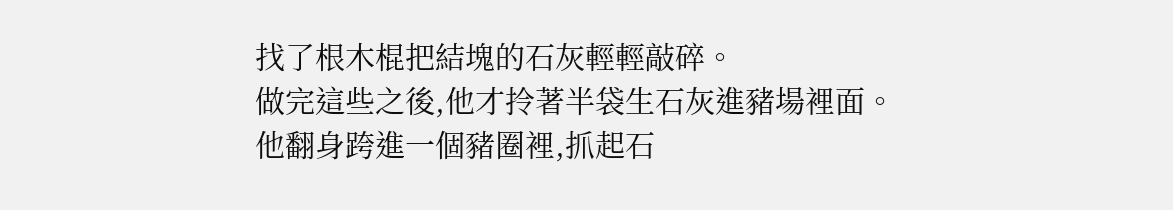找了根木棍把結塊的石灰輕輕敲碎。
做完這些之後,他才拎著半袋生石灰進豬場裡面。
他翻身跨進一個豬圈裡,抓起石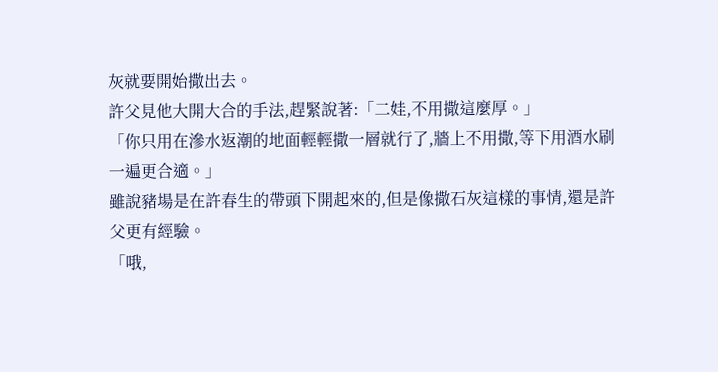灰就要開始撒出去。
許父見他大開大合的手法,趕緊說著:「二娃,不用撒這麼厚。」
「你只用在滲水返潮的地面輕輕撒一層就行了,牆上不用撒,等下用酒水刷一遍更合適。」
雖說豬場是在許春生的帶頭下開起來的,但是像撒石灰這樣的事情,還是許父更有經驗。
「哦,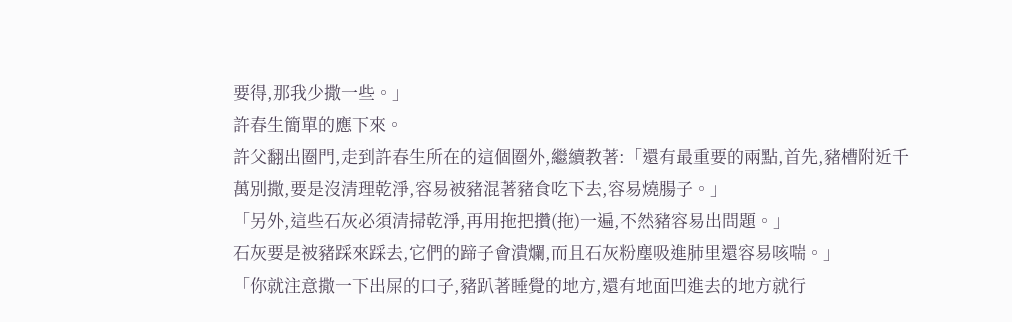要得,那我少撒一些。」
許春生簡單的應下來。
許父翻出圈門,走到許春生所在的這個圈外,繼續教著:「還有最重要的兩點,首先,豬槽附近千萬別撒,要是沒清理乾淨,容易被豬混著豬食吃下去,容易燒腸子。」
「另外,這些石灰必須清掃乾淨,再用拖把攢(拖)一遍,不然豬容易出問題。」
石灰要是被豬踩來踩去,它們的蹄子會潰爛,而且石灰粉塵吸進肺里還容易咳喘。」
「你就注意撒一下出屎的口子,豬趴著睡覺的地方,還有地面凹進去的地方就行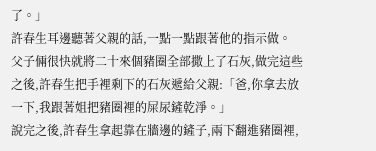了。」
許春生耳邊聽著父親的話,一點一點跟著他的指示做。
父子倆很快就將二十來個豬圈全部撒上了石灰,做完這些之後,許春生把手裡剩下的石灰遞給父親:「爸,你拿去放一下,我跟著姐把豬圈裡的屎尿鏟乾淨。」
說完之後,許春生拿起靠在牆邊的鏟子,兩下翻進豬圈裡,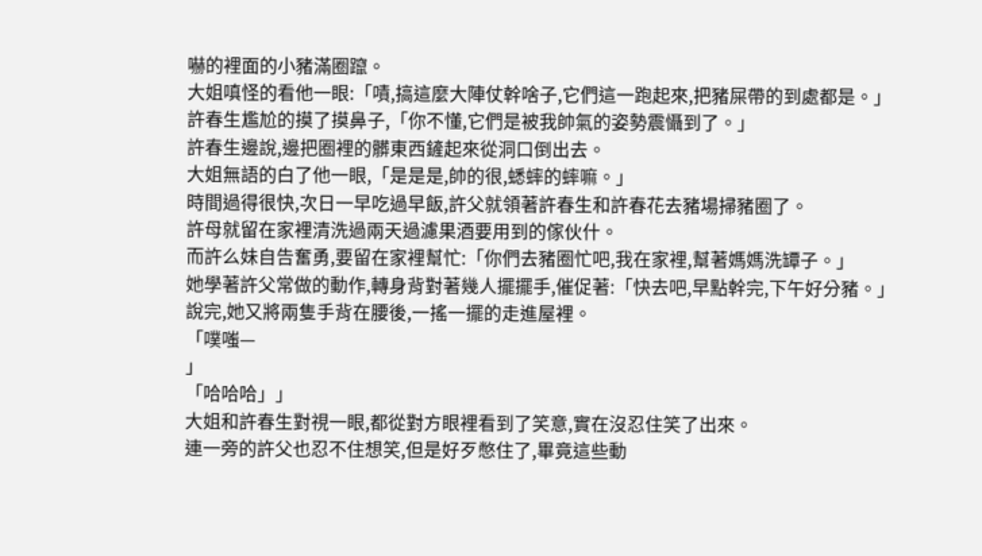嚇的裡面的小豬滿圈躥。
大姐嗔怪的看他一眼:「嘖,搞這麼大陣仗幹啥子,它們這一跑起來,把豬屎帶的到處都是。」
許春生尷尬的摸了摸鼻子,「你不懂,它們是被我帥氣的姿勢震懾到了。」
許春生邊說,邊把圈裡的髒東西鏟起來從洞口倒出去。
大姐無語的白了他一眼,「是是是,帥的很,蟋蟀的蟀嘛。」
時間過得很快,次日一早吃過早飯,許父就領著許春生和許春花去豬場掃豬圈了。
許母就留在家裡清洗過兩天過濾果酒要用到的傢伙什。
而許么妹自告奮勇,要留在家裡幫忙:「你們去豬圈忙吧,我在家裡,幫著媽媽洗罈子。」
她學著許父常做的動作,轉身背對著幾人擺擺手,催促著:「快去吧,早點幹完,下午好分豬。」
說完,她又將兩隻手背在腰後,一搖一擺的走進屋裡。
「噗嗤—
」
「哈哈哈」」
大姐和許春生對視一眼,都從對方眼裡看到了笑意,實在沒忍住笑了出來。
連一旁的許父也忍不住想笑,但是好歹憋住了,畢竟這些動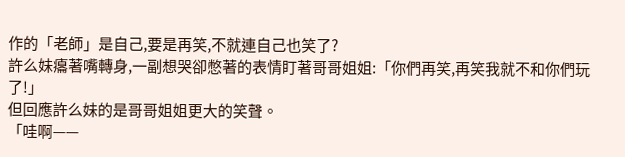作的「老師」是自己,要是再笑,不就連自己也笑了?
許么妹癟著嘴轉身,一副想哭卻憋著的表情盯著哥哥姐姐:「你們再笑,再笑我就不和你們玩了!」
但回應許么妹的是哥哥姐姐更大的笑聲。
「哇啊——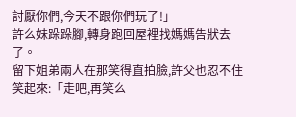討厭你們,今天不跟你們玩了!」
許么妹跺跺腳,轉身跑回屋裡找媽媽告狀去了。
留下姐弟兩人在那笑得直拍臉,許父也忍不住笑起來:「走吧,再笑么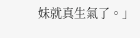妹就真生氣了。」